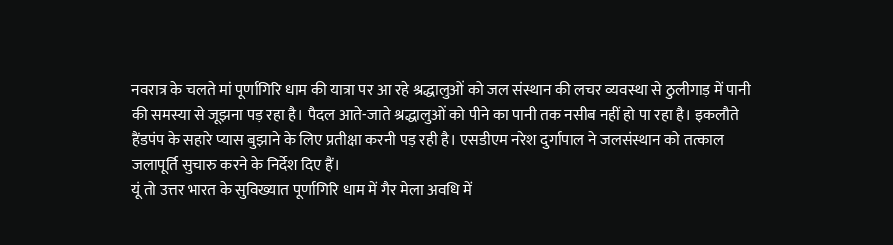नवरात्र के चलते मां पूर्णागिरि धाम की यात्रा पर आ रहे श्रद्धालुओं को जल संस्थान की लचर व्यवस्था से ठुलीगाड़ में पानी की समस्या से जूझना पड़ रहा है। पैदल आते-जाते श्रद्धालुओं को पीने का पानी तक नसीब नहीं हो पा रहा है। इकलौते हैंडपंप के सहारे प्यास बुझाने के लिए प्रतीक्षा करनी पड़ रही है। एसडीएम नरेश दुर्गापाल ने जलसंस्थान को तत्काल जलापूर्ति सुचारु करने के निर्देश दिए हैं।
यूं तो उत्तर भारत के सुविख्यात पूर्णागिरि धाम में गैर मेला अवधि में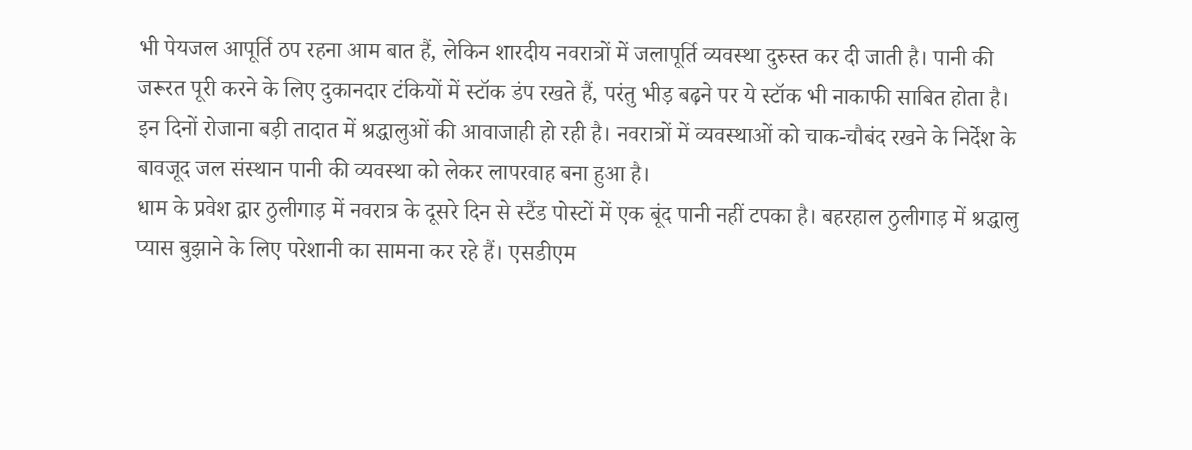भी पेयजल आपूर्ति ठप रहना आम बात हैं, लेकिन शारदीय नवरात्रों में जलापूर्ति व्यवस्था दुरुस्त कर दी जाती है। पानी की जरूरत पूरी करने के लिए दुकानदार टंकियों में स्टॉक डंप रखते हैं, परंतु भीड़ बढ़ने पर ये स्टॉक भी नाकाफी साबित होता है। इन दिनों रोजाना बड़ी तादात में श्रद्धालुओं की आवाजाही हो रही है। नवरात्रों में व्यवस्थाओं को चाक-चौबंद रखने के निर्देश के बावजूद जल संस्थान पानी की व्यवस्था को लेकर लापरवाह बना हुआ है।
धाम के प्रवेश द्वार ठुलीगाड़ में नवरात्र के दूसरे दिन से स्टैंड पोस्टों में एक बूंद पानी नहीं टपका है। बहरहाल ठुलीगाड़ में श्रद्धालु प्यास बुझाने के लिए परेशानी का सामना कर रहे हैं। एसडीएम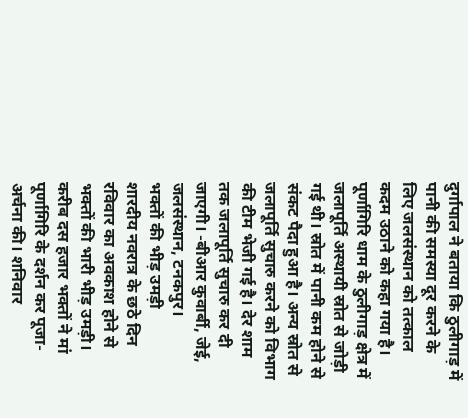दुर्गापाल ने बताया कि ठुलीगाड़ में पानी की समस्या दूर करने के लिए जलसंस्थान को तत्काल कदम उठाने को कहा गया है।
पूर्णागिरि धाम के ठुलीगाड़ क्षेत्र में जलापूर्ति अस्थायी स्रोत से जोड़ी गई थी। स्रोत में पानी कम होने से संकट पैदा हुआ है। अन्य स्रोत से जलापूर्ति सुचारु करने को विभाग की टीम भेजी गई है। देर शाम तक जलापूर्ति सुचारु कर दी जाएगी। -बीआर कुवार्बी, जेई, जलसंस्थान, टनकपुर।
भक्तों की भीड़ उमड़ी
शारदीय नवरात्र के छठे दिन रविवार का अवकाश होने से भक्तों की भारी भीड़ उमड़ी। करीब दस हजार भक्तों ने मां पूर्णागिरि के दर्शन कर पूजा-अर्चना की। शनिवार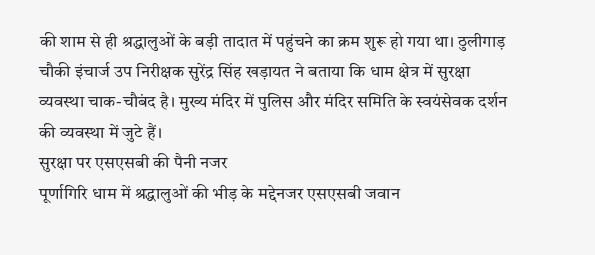की शाम से ही श्रद्धालुओं के बड़ी तादात में पहुंचने का क्रम शुरू हो गया था। ठुलीगाड़ चौकी इंचार्ज उप निरीक्षक सुरेंद्र सिंह खड़ायत ने बताया कि धाम क्षेत्र में सुरक्षा व्यवस्था चाक-चौबंद है। मुख्य मंदिर में पुलिस और मंदिर समिति के स्वयंसेवक दर्शन की व्यवस्था में जुटे हैं।
सुरक्षा पर एसएसबी की पैनी नजर
पूर्णागिरि धाम में श्रद्धालुओं की भीड़ के मद्देनजर एसएसबी जवान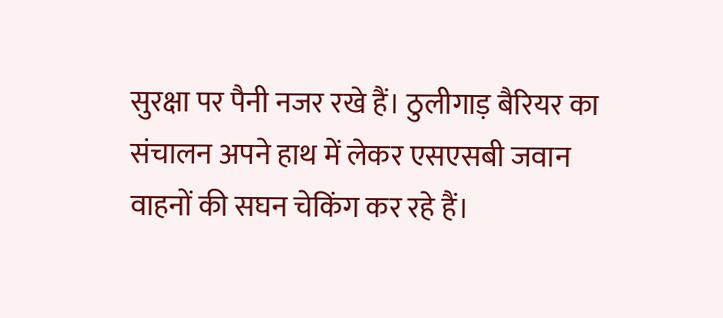सुरक्षा पर पैनी नजर रखे हैं। ठुलीगाड़ बैरियर का संचालन अपने हाथ में लेकर एसएसबी जवान वाहनों की सघन चेकिंग कर रहे हैं।